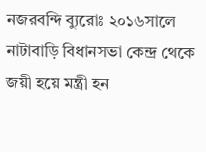নজরবন্দি ব্যুরোঃ ২০১৬সালে নাটাবাড়ি বিধানসভা কেন্দ্র থেকে জয়ী হয়ে মন্ত্রী হন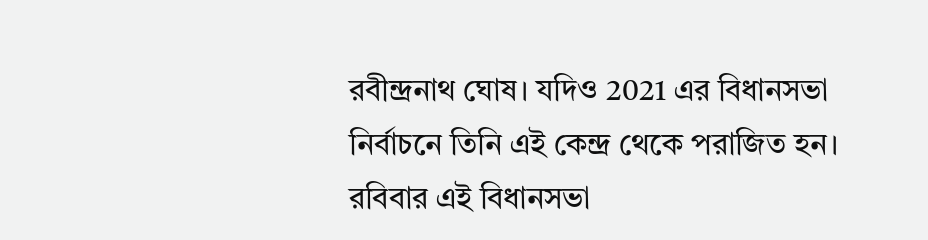রবীন্দ্রনাথ ঘোষ। যদিও 2021 এর বিধানসভা নির্বাচনে তিনি এই কেন্দ্র থেকে পরাজিত হন। রবিবার এই বিধানসভা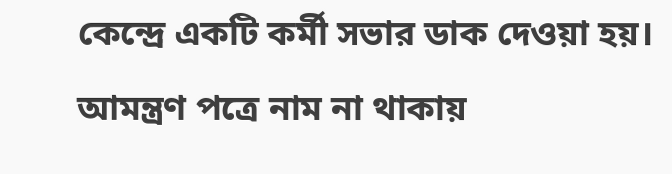কেন্দ্রে একটি কর্মী সভার ডাক দেওয়া হয়। আমন্ত্রণ পত্রে নাম না থাকায়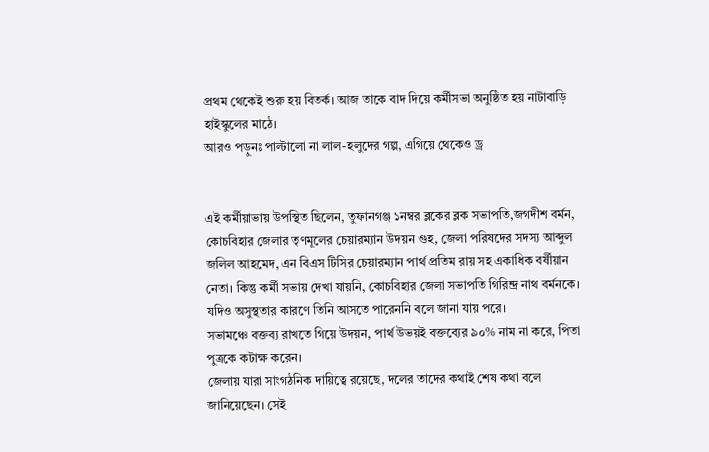প্রথম থেকেই শুরু হয় বিতর্ক। আজ তাকে বাদ দিয়ে কর্মীসভা অনুষ্ঠিত হয় নাটাবাড়ি হাইস্কুলের মাঠে।
আরও পড়ুনঃ পাল্টালো না লাল-হলুদের গল্প, এগিয়ে থেকেও ড্র


এই কর্মীয়াভায় উপস্থিত ছিলেন, তুফানগঞ্জ ১নম্বর ব্লকের ব্লক সভাপতি,জগদীশ বর্মন, কোচবিহার জেলার তৃণমূলের চেয়ারম্যান উদয়ন গুহ, জেলা পরিষদের সদস্য আব্দুল জলিল আহমেদ, এন বিএস টিসির চেয়ারম্যান পার্থ প্রতিম রায় সহ একাধিক বর্ষীয়ান নেতা। কিন্তু কর্মী সভায় দেখা যায়নি, কোচবিহার জেলা সভাপতি গিরিন্দ্র নাথ বর্মনকে। যদিও অসুস্থতার কারণে তিনি আসতে পারেননি বলে জানা যায় পরে।
সভামঞ্চে বক্তব্য রাখতে গিয়ে উদয়ন, পার্থ উভয়ই বক্তব্যের ৯০% নাম না করে, পিতা পুত্রকে কটাক্ষ করেন।
জেলায় যারা সাংগঠনিক দায়িত্বে রয়েছে, দলের তাদের কথাই শেষ কথা বলে জানিয়েছেন। সেই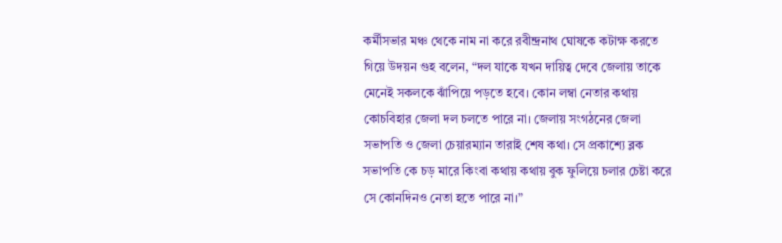কর্মীসভার মঞ্চ থেকে নাম না করে রবীন্দ্রনাথ ঘোষকে কটাক্ষ করতে গিয়ে উদয়ন গুহ বলেন, “দল যাকে যখন দায়িত্ব দেবে জেলায় তাকে মেনেই সকলকে ঝাঁপিয়ে পড়তে হবে। কোন লম্বা নেতার কথায় কোচবিহার জেলা দল চলতে পারে না। জেলায় সংগঠনের জেলা সভাপতি ও জেলা চেয়ারম্যান তারাই শেষ কথা। সে প্রকাশ্যে ব্লক সভাপতি কে চড় মারে কিংবা কথায় কথায় বুক ফুলিয়ে চলার চেষ্টা করে সে কোনদিনও নেতা হতে পারে না।”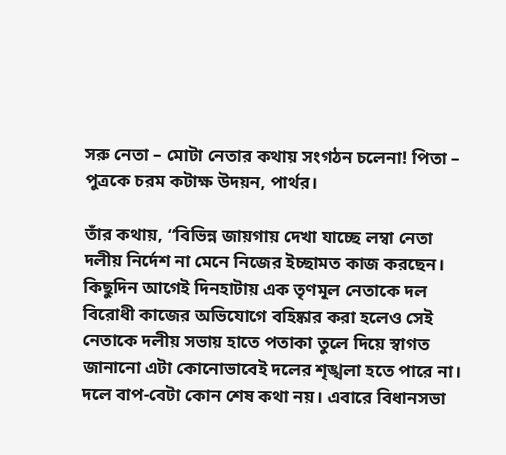সরু নেতা – মোটা নেতার কথায় সংগঠন চলেনা! পিতা – পুত্রকে চরম কটাক্ষ উদয়ন, পার্থর।

তাঁর কথায়, “বিভিন্ন জায়গায় দেখা যাচ্ছে লম্বা নেতা দলীয় নির্দেশ না মেনে নিজের ইচ্ছামত কাজ করছেন। কিছুদিন আগেই দিনহাটায় এক তৃণমূল নেতাকে দল বিরোধী কাজের অভিযোগে বহিষ্কার করা হলেও সেই নেতাকে দলীয় সভায় হাতে পতাকা তুলে দিয়ে স্বাগত জানানো এটা কোনোভাবেই দলের শৃঙ্খলা হতে পারে না। দলে বাপ-বেটা কোন শেষ কথা নয়। এবারে বিধানসভা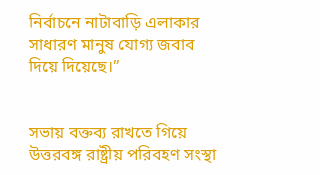নির্বাচনে নাটাবাড়ি এলাকার সাধারণ মানুষ যোগ্য জবাব দিয়ে দিয়েছে।”


সভায় বক্তব্য রাখতে গিয়ে উত্তরবঙ্গ রাষ্ট্রীয় পরিবহণ সংস্থা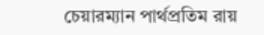চেয়ারম্যান পার্থপ্রতিম রায়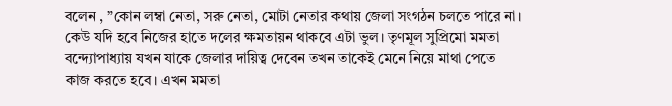বলেন , ”কোন লম্বা নেতা, সরু নেতা, মোটা নেতার কথায় জেলা সংগঠন চলতে পারে না। কেউ যদি হবে নিজের হাতে দলের ক্ষমতায়ন থাকবে এটা ভুল। তৃণমূল সুপ্রিমো মমতা বন্দ্যোপাধ্যায় যখন যাকে জেলার দায়িত্ব দেবেন তখন তাকেই মেনে নিয়ে মাথা পেতে কাজ করতে হবে। এখন মমতা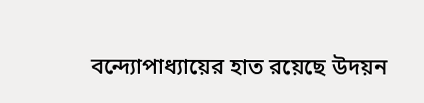বন্দ্যোপাধ্যায়ের হাত রয়েছে উদয়ন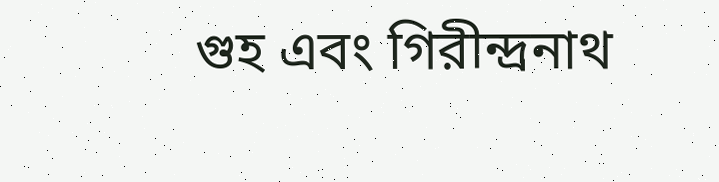গুহ এবং গিরীন্দ্রনাথ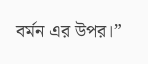বর্মন এর উপর।”